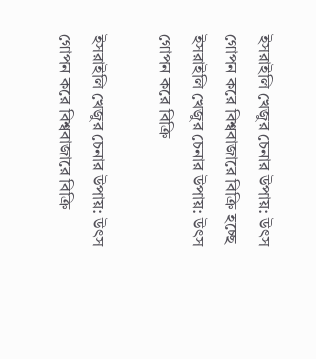ইসরাইলি খেজুর চেনার উপায়: উৎস গোপন করে বিশ্ববাজারে বিক্রি হচ্ছে
ইসরাইলি খেজুর চেনার উপায়: উৎস গোপন করে বিক্রি

ইসরাইলি খেজুর চেনার উপায়: উৎস গোপন করে বিশ্ববাজারে বিক্রি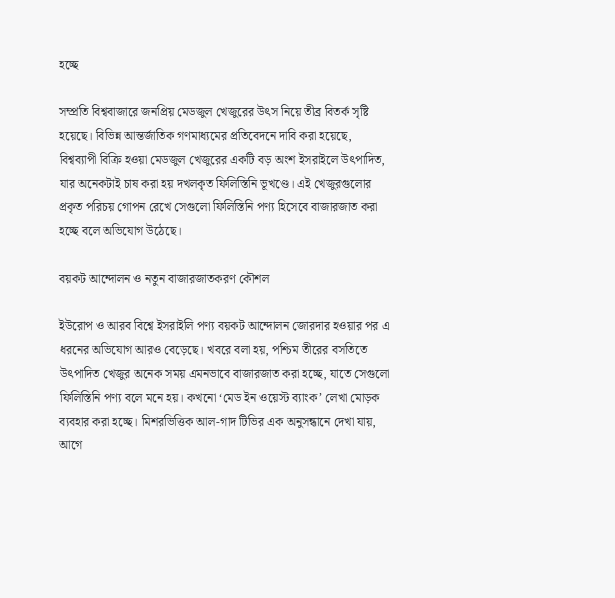হচ্ছে

সম্প্রতি বিশ্ববাজারে জনপ্রিয় মেডজুল খেজুরের উৎস নিয়ে তীব্র বিতর্ক সৃষ্টি হয়েছে। বিভিন্ন আন্তর্জাতিক গণমাধ্যমের প্রতিবেদনে দাবি করা হয়েছে, বিশ্বব্যাপী বিক্রি হওয়া মেডজুল খেজুরের একটি বড় অংশ ইসরাইলে উৎপাদিত, যার অনেকটাই চাষ করা হয় দখলকৃত ফিলিস্তিনি ভূখণ্ডে। এই খেজুরগুলোর প্রকৃত পরিচয় গোপন রেখে সেগুলো ফিলিস্তিনি পণ্য হিসেবে বাজারজাত করা হচ্ছে বলে অভিযোগ উঠেছে।

বয়কট আন্দোলন ও নতুন বাজারজাতকরণ কৌশল

ইউরোপ ও আরব বিশ্বে ইসরাইলি পণ্য বয়কট আন্দোলন জোরদার হওয়ার পর এ ধরনের অভিযোগ আরও বেড়েছে। খবরে বলা হয়, পশ্চিম তীরের বসতিতে উৎপাদিত খেজুর অনেক সময় এমনভাবে বাজারজাত করা হচ্ছে, যাতে সেগুলো ফিলিস্তিনি পণ্য বলে মনে হয়। কখনো ‘মেড ইন ওয়েস্ট ব্যাংক’ লেখা মোড়ক ব্যবহার করা হচ্ছে। মিশরভিত্তিক আল-গাদ টিভির এক অনুসন্ধানে দেখা যায়, আগে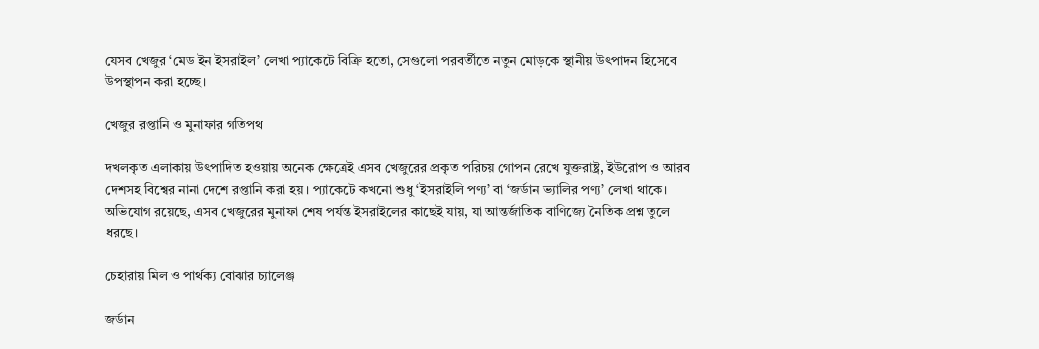যেসব খেজুর ‘মেড ইন ইসরাইল’ লেখা প্যাকেটে বিক্রি হতো, সেগুলো পরবর্তীতে নতুন মোড়কে স্থানীয় উৎপাদন হিসেবে উপস্থাপন করা হচ্ছে।

খেজুর রপ্তানি ও মুনাফার গতিপথ

দখলকৃত এলাকায় উৎপাদিত হওয়ায় অনেক ক্ষেত্রেই এসব খেজুরের প্রকৃত পরিচয় গোপন রেখে যুক্তরাষ্ট্র, ইউরোপ ও আরব দেশসহ বিশ্বের নানা দেশে রপ্তানি করা হয়। প্যাকেটে কখনো শুধু ‘ইসরাইলি পণ্য’ বা ‘জর্ডান ভ্যালির পণ্য’ লেখা থাকে। অভিযোগ রয়েছে, এসব খেজুরের মুনাফা শেষ পর্যন্ত ইসরাইলের কাছেই যায়, যা আন্তর্জাতিক বাণিজ্যে নৈতিক প্রশ্ন তুলে ধরছে।

চেহারায় মিল ও পার্থক্য বোঝার চ্যালেঞ্জ

জর্ডান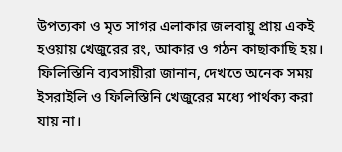উপত্যকা ও মৃত সাগর এলাকার জলবায়ু প্রায় একই হওয়ায় খেজুরের রং, আকার ও গঠন কাছাকাছি হয়। ফিলিস্তিনি ব্যবসায়ীরা জানান, দেখতে অনেক সময় ইসরাইলি ও ফিলিস্তিনি খেজুরের মধ্যে পার্থক্য করা যায় না।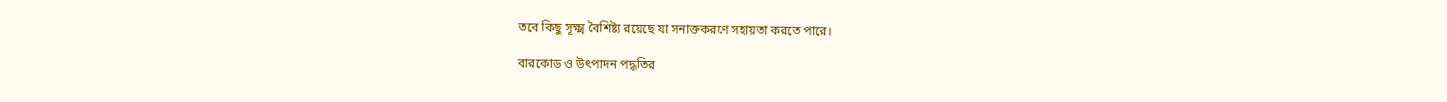তবে কিছু সূক্ষ্ম বৈশিষ্ট্য রয়েছে যা সনাক্তকরণে সহায়তা করতে পারে।

বারকোড ও উৎপাদন পদ্ধতির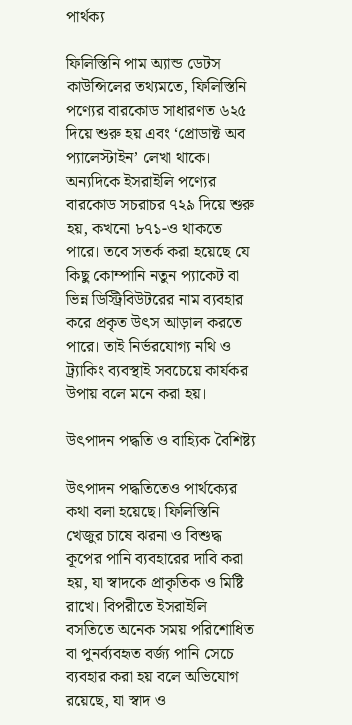পার্থক্য

ফিলিস্তিনি পাম অ্যান্ড ডেটস কাউন্সিলের তথ্যমতে, ফিলিস্তিনি পণ্যের বারকোড সাধারণত ৬২৫ দিয়ে শুরু হয় এবং ‘প্রোডাক্ট অব প্যালেস্টাইন’ লেখা থাকে। অন্যদিকে ইসরাইলি পণ্যের বারকোড সচরাচর ৭২৯ দিয়ে শুরু হয়, কখনো ৮৭১-ও থাকতে পারে। তবে সতর্ক করা হয়েছে যে কিছু কোম্পানি নতুন প্যাকেট বা ভিন্ন ডিস্ট্রিবিউটরের নাম ব্যবহার করে প্রকৃত উৎস আড়াল করতে পারে। তাই নির্ভরযোগ্য নথি ও ট্র্যাকিং ব্যবস্থাই সবচেয়ে কার্যকর উপায় বলে মনে করা হয়।

উৎপাদন পদ্ধতি ও বাহ্যিক বৈশিষ্ট্য

উৎপাদন পদ্ধতিতেও পার্থক্যের কথা বলা হয়েছে। ফিলিস্তিনি খেজুর চাষে ঝরনা ও বিশুদ্ধ কূপের পানি ব্যবহারের দাবি করা হয়, যা স্বাদকে প্রাকৃতিক ও মিষ্টি রাখে। বিপরীতে ইসরাইলি বসতিতে অনেক সময় পরিশোধিত বা পুনর্ব্যবহৃত বর্জ্য পানি সেচে ব্যবহার করা হয় বলে অভিযোগ রয়েছে, যা স্বাদ ও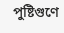পুষ্টিগুণে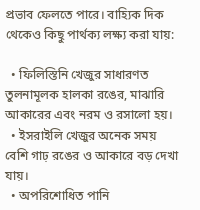প্রভাব ফেলতে পারে। বাহ্যিক দিক থেকেও কিছু পার্থক্য লক্ষ্য করা যায়:

  • ফিলিস্তিনি খেজুর সাধারণত তুলনামূলক হালকা রঙের, মাঝারি আকারের এবং নরম ও রসালো হয়।
  • ইসরাইলি খেজুর অনেক সময় বেশি গাঢ় রঙের ও আকারে বড় দেখা যায়।
  • অপরিশোধিত পানি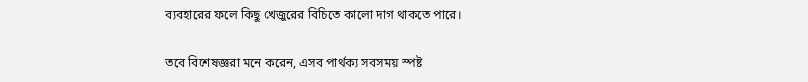ব্যবহারের ফলে কিছু খেজুরের বিচিতে কালো দাগ থাকতে পারে।

তবে বিশেষজ্ঞরা মনে করেন, এসব পার্থক্য সবসময় স্পষ্ট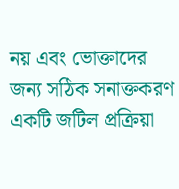নয় এবং ভোক্তাদের জন্য সঠিক সনাক্তকরণ একটি জটিল প্রক্রিয়া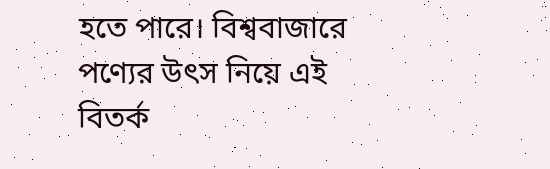হতে পারে। বিশ্ববাজারে পণ্যের উৎস নিয়ে এই বিতর্ক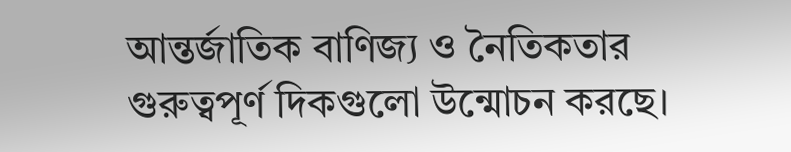আন্তর্জাতিক বাণিজ্য ও নৈতিকতার গুরুত্বপূর্ণ দিকগুলো উন্মোচন করছে।